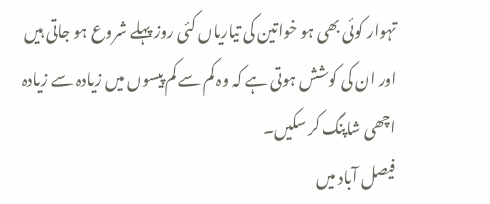تہوار کوئی بھی ہو خواتین کی تیاریاں کئی روز پہلے شروع ہو جاتی ہیں اور ان کی کوشش ہوتی ہے کہ وہ کم سے کم پیسوں میں زیادہ سے زیادہ اچھی شاپنگ کر سکیں۔
فیصل آباد میں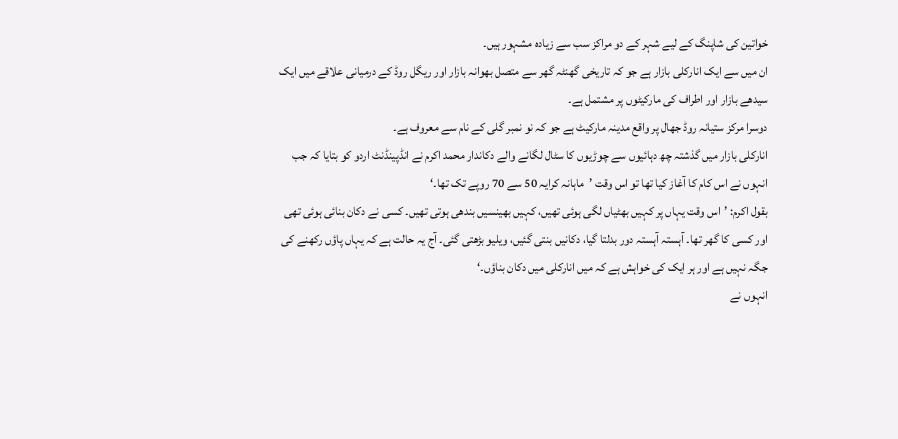خواتین کی شاپنگ کے لیے شہر کے دو مراکز سب سے زیادہ مشہور ہیں۔
ان میں سے ایک انارکلی بازار ہے جو کہ تاریخی گھنٹہ گھر سے متصل بھوانہ بازار اور ریگل روڈ کے درمیانی علاقے میں ایک سیدھے بازار اور اطراف کی مارکیٹوں پر مشتمل ہے۔
دوسرا مرکز ستیانہ روڈ جھال پر واقع مدینہ مارکیٹ ہے جو کہ نو نمبر گلی کے نام سے معروف ہے۔
انارکلی بازار میں گذشتہ چھ دہائیوں سے چوڑیوں کا سٹال لگانے والے دکاندار محمد اکرم نے انڈپینڈنٹ اردو کو بتایا کہ جب انہوں نے اس کام کا آغاز کیا تھا تو اس وقت ’ماہانہ کرایہ 50 سے 70 روپے تک تھا۔‘
بقول اکرم: ’اس وقت یہاں پر کہیں بھٹیاں لگی ہوئی تھیں، کہیں بھینسیں بندھی ہوتی تھیں۔ کسی نے دکان بنائی ہوئی تھی اور کسی کا گھر تھا۔ آہستہ آہستہ دور بدلتا گیا، دکانیں بنتی گئیں، ویلیو بڑھتی گئی۔ آج یہ حالت ہے کہ یہاں پاؤں رکھنے کی جگہ نہیں ہے اور ہر ایک کی خواہش ہے کہ میں انارکلی میں دکان بناؤں۔‘
انہوں نے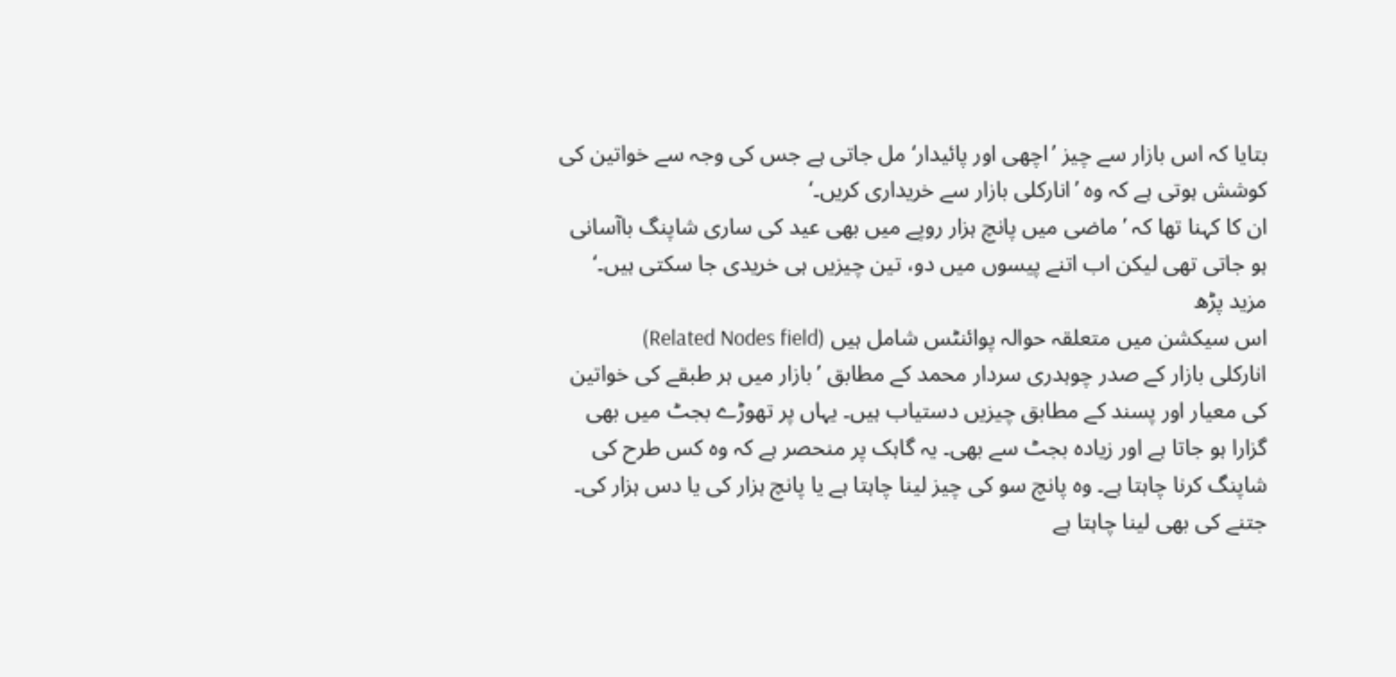بتایا کہ اس بازار سے چیز ’اچھی اور پائیدار‘ مل جاتی ہے جس کی وجہ سے خواتین کی کوشش ہوتی ہے کہ وہ ’انارکلی بازار سے خریداری کریں۔‘
ان کا کہنا تھا کہ ’ماضی میں پانچ ہزار روپے میں بھی عید کی ساری شاپنگ باآسانی ہو جاتی تھی لیکن اب اتنے پیسوں میں دو، تین چیزیں ہی خریدی جا سکتی ہیں۔‘
مزید پڑھ
اس سیکشن میں متعلقہ حوالہ پوائنٹس شامل ہیں (Related Nodes field)
انارکلی بازار کے صدر چوہدری سردار محمد کے مطابق ’بازار میں ہر طبقے کی خواتین کی معیار اور پسند کے مطابق چیزیں دستیاب ہیں۔ یہاں پر تھوڑے بجٹ میں بھی گزارا ہو جاتا ہے اور زیادہ بجٹ سے بھی۔ یہ گاہک پر منحصر ہے کہ وہ کس طرح کی شاپنگ کرنا چاہتا ہے۔ وہ پانچ سو کی چیز لینا چاہتا ہے یا پانچ ہزار کی یا دس ہزار کی۔ جتنے کی بھی لینا چاہتا ہے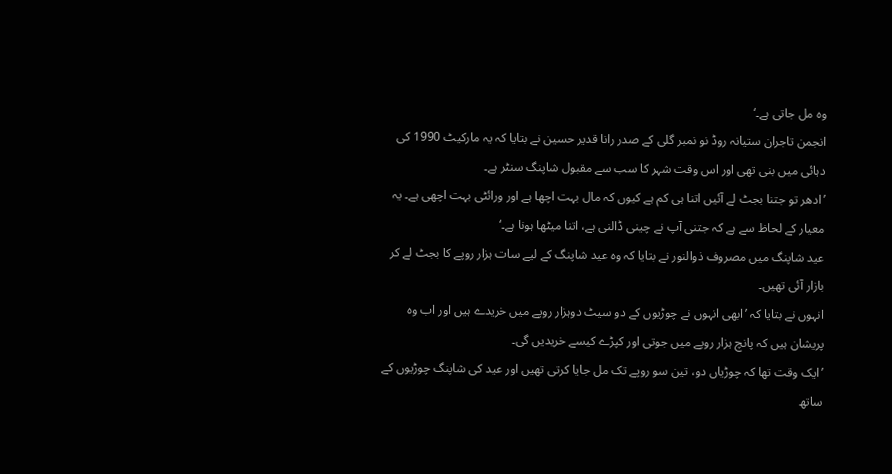وہ مل جاتی ہے۔‘
انجمن تاجران ستیانہ روڈ نو نمبر گلی کے صدر رانا قدیر حسین نے بتایا کہ یہ مارکیٹ 1990 کی دہائی میں بنی تھی اور اس وقت شہر کا سب سے مقبول شاپنگ سنٹر ہے۔
’ادھر تو جتنا بجٹ لے آئیں اتنا ہی کم ہے کیوں کہ مال بہت اچھا ہے اور ورائٹی بہت اچھی ہے۔ یہ معیار کے لحاظ سے ہے کہ جتنی آپ نے چینی ڈالنی ہے، اتنا میٹھا ہونا ہے۔‘
عید شاپنگ میں مصروف ذوالنور نے بتایا کہ وہ عید شاپنگ کے لیے سات ہزار روپے کا بجٹ لے کر بازار آئی تھیں۔
انہوں نے بتایا کہ ’ابھی انہوں نے چوڑیوں کے دو سیٹ دوہزار روپے میں خریدے ہیں اور اب وہ پریشان ہیں کہ پانچ ہزار روپے میں جوتی اور کپڑے کیسے خریدیں گی۔
’ایک وقت تھا کہ چوڑیاں دو، تین سو روپے تک مل جایا کرتی تھیں اور عید کی شاپنگ چوڑیوں کے ساتھ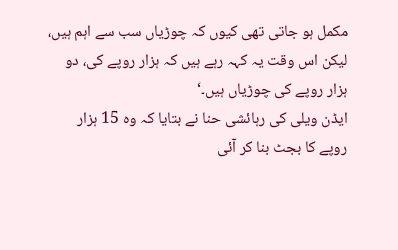مکمل ہو جاتی تھی کیوں کہ چوڑیاں سب سے اہم ہیں، لیکن اس وقت یہ کہہ رہے ہیں کہ ہزار روپے کی، دو ہزار روپے کی چوڑیاں ہیں۔‘
ایڈن ویلی کی رہائشی حنا نے بتایا کہ وہ 15 ہزار روپے کا بجٹ بنا کر آئی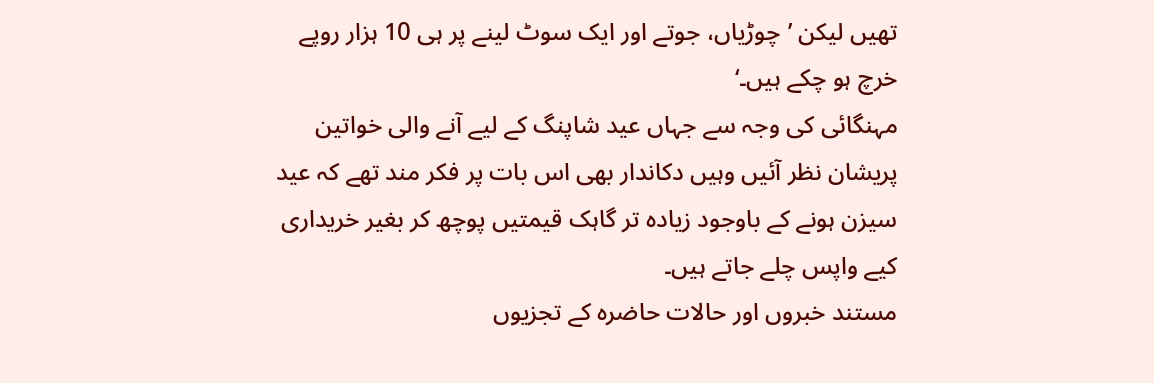تھیں لیکن ’چوڑیاں، جوتے اور ایک سوٹ لینے پر ہی 10 ہزار روپے خرچ ہو چکے ہیں۔‘
مہنگائی کی وجہ سے جہاں عید شاپنگ کے لیے آنے والی خواتین پریشان نظر آئیں وہیں دکاندار بھی اس بات پر فکر مند تھے کہ عید سیزن ہونے کے باوجود زیادہ تر گاہک قیمتیں پوچھ کر بغیر خریداری کیے واپس چلے جاتے ہیں۔
مستند خبروں اور حالات حاضرہ کے تجزیوں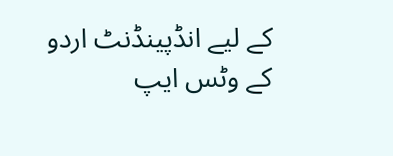کے لیے انڈپینڈنٹ اردو کے وٹس ایپ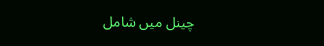چینل میں شامل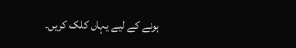ہونے کے لیے یہاں کلک کریں۔